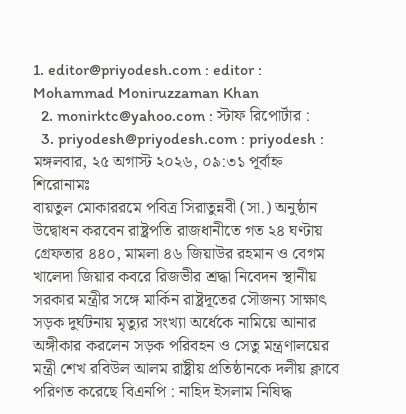1. editor@priyodesh.com : editor : Mohammad Moniruzzaman Khan
  2. monirktc@yahoo.com : স্টাফ রিপোর্টার :
  3. priyodesh@priyodesh.com : priyodesh :
মঙ্গলবার, ২৫ অগাস্ট ২০২৬, ০৯:৩১ পূর্বাহ্ন
শিরোনামঃ
বায়তুল মোকাররমে পবিত্র সিরাতুন্নবী (সা.) অনুষ্ঠান উদ্বোধন করবেন রাষ্ট্রপতি রাজধানীতে গত ২৪ ঘণ্টায় গ্রেফতার ৪৪০, মামলা ৪৬ জিয়াউর রহমান ও বেগম খালেদা জিয়ার কবরে রিজভীর শ্রদ্ধা নিবেদন স্থানীয় সরকার মন্ত্রীর সঙ্গে মার্কিন রাষ্ট্রদূতের সৌজন্য সাক্ষাৎ সড়ক দুর্ঘটনায় মৃত্যুর সংখ্যা অর্ধেকে নামিয়ে আনার অঙ্গীকার করলেন সড়ক পরিবহন ও সেতু মন্ত্রণালয়ের মন্ত্রী শেখ রবিউল আলম রাষ্ট্রীয় প্রতিষ্ঠানকে দলীয় ক্লাবে পরিণত করেছে বিএনপি : নাহিদ ইসলাম নিষিদ্ধ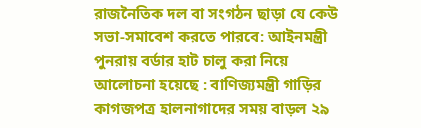রাজনৈতিক দল বা সংগঠন ছাড়া যে কেউ সভা-সমাবেশ করতে পারবে: আইনমন্ত্রী পুনরায় বর্ডার হাট চালু করা নিয়ে আলোচনা হয়েছে : বাণিজ্যমন্ত্রী গাড়ির কাগজপত্র হালনাগাদের সময় বাড়ল ২৯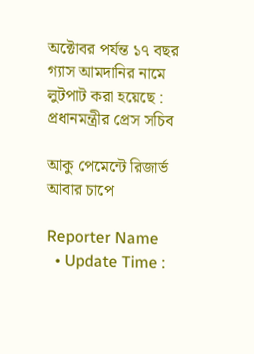অক্টোবর পর্যন্ত ১৭ বছর গ্যাস আমদানির নামে লুটপাট করা হয়েছে : প্রধানমন্ত্রীর প্রেস সচিব

আকু পেমেন্টে রিজার্ভ আবার চাপে

Reporter Name
  • Update Time :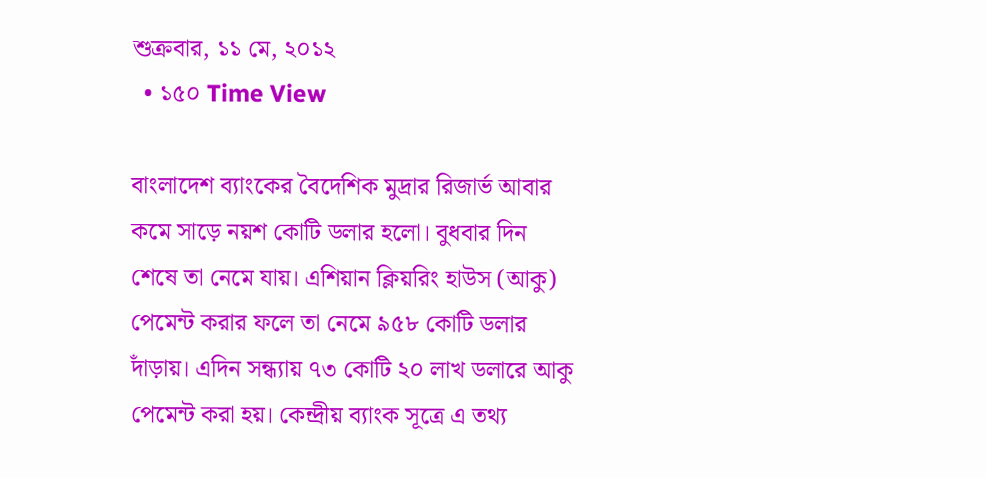শুক্রবার, ১১ মে, ২০১২
  • ১৫০ Time View

বাংলাদেশ ব্যাংকের বৈদেশিক মুদ্রার রিজার্ভ আবার কমে সাড়ে নয়শ কোটি ডলার হলো। বুধবার দিন শেষে তা নেমে যায়। এশিয়ান ক্লিয়রিং হাউস (আকু) পেমেন্ট করার ফলে তা নেমে ৯৫৮ কোটি ডলার দাঁড়ায়। এদিন সন্ধ্যায় ৭৩ কোটি ২০ লাখ ডলারে আকু পেমেন্ট করা হয়। কেন্দ্রীয় ব্যাংক সূত্রে এ তথ্য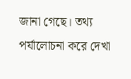জানা গেছে। তথ্য পর্যালোচনা করে দেখা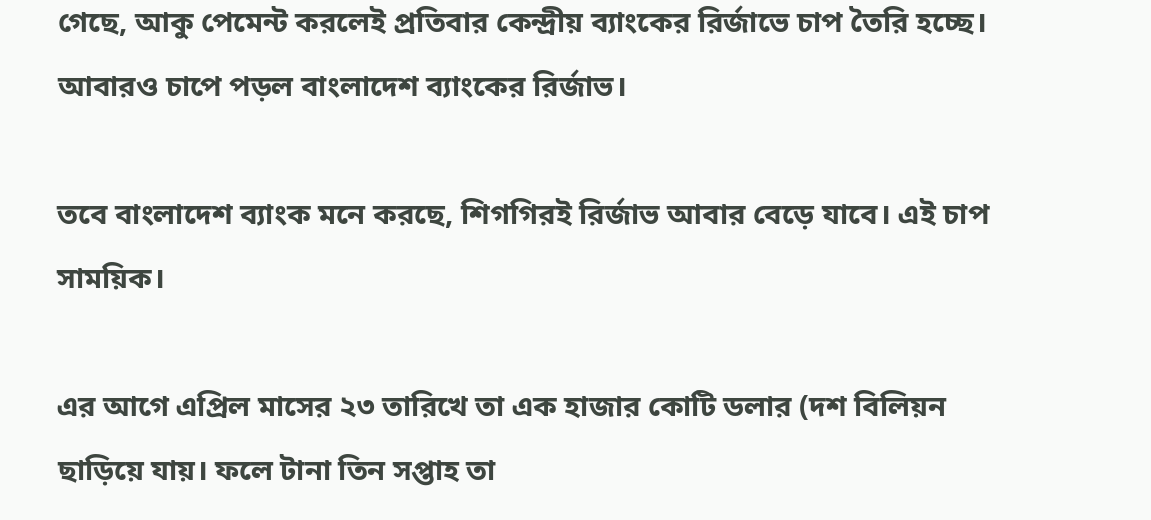গেছে, আকু পেমেন্ট করলেই প্রতিবার কেন্দ্রীয় ব্যাংকের রির্জাভে চাপ তৈরি হচ্ছে। আবারও চাপে পড়ল বাংলাদেশ ব্যাংকের রির্জাভ।

তবে বাংলাদেশ ব্যাংক মনে করছে, শিগগিরই রির্জাভ আবার বেড়ে যাবে। এই চাপ সাময়িক।

এর আগে এপ্রিল মাসের ২৩ তারিখে তা এক হাজার কোটি ডলার (দশ বিলিয়ন ছাড়িয়ে যায়। ফলে টানা তিন সপ্তাহ তা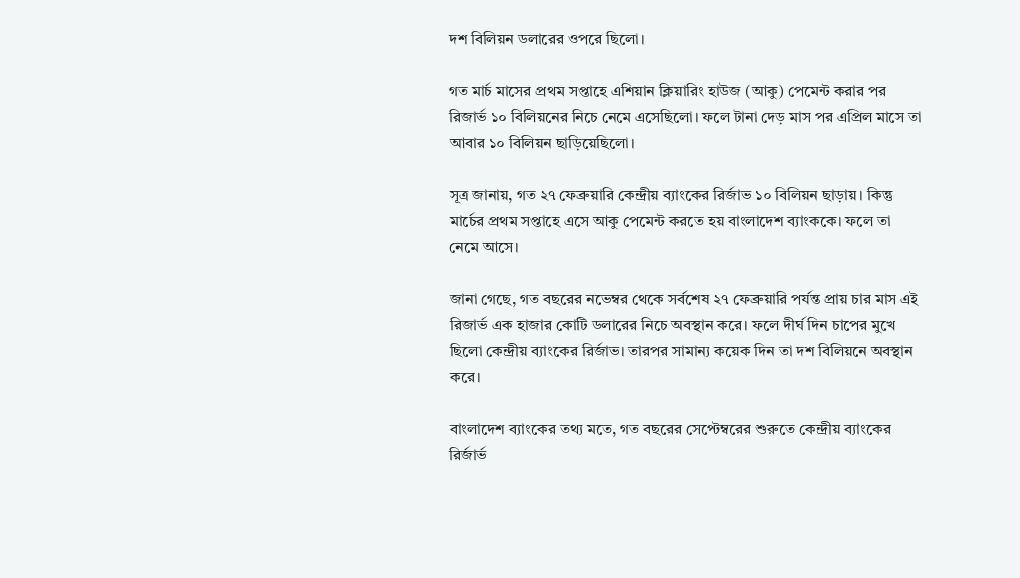দশ বিলিয়ন ডলারের ওপরে ছিলো।

গত মার্চ মাসের প্রথম সপ্তাহে এশিয়ান ক্লিয়ারিং হাউজ (আকু) পেমেন্ট করার পর রিজার্ভ ১০ বিলিয়নের নিচে নেমে এসেছিলো। ফলে টানা দেড় মাস পর এপ্রিল মাসে তা আবার ১০ বিলিয়ন ছাড়িয়েছিলো।

সূত্র জানায়, গত ২৭ ফেব্রুয়ারি কেন্দ্রীয় ব্যাংকের রির্জাভ ১০ বিলিয়ন ছাড়ায়। কিন্তু মার্চের প্রথম সপ্তাহে এসে আকু পেমেন্ট করতে হয় বাংলাদেশ ব্যাংককে। ফলে তা নেমে আসে।

জানা গেছে, গত বছরের নভেম্বর থেকে সর্বশেষ ২৭ ফেব্রুয়ারি পর্যন্ত প্রায় চার মাস এই রিজার্ভ এক হাজার কোটি ডলারের নিচে অবস্থান করে। ফলে দীর্ঘ দিন চাপের মুখে ছিলো কেন্দ্রীয় ব্যাংকের রির্জাভ। তারপর সামান্য কয়েক দিন তা দশ বিলিয়নে অবস্থান করে।

বাংলাদেশ ব্যাংকের তথ্য মতে, গত বছরের সেপ্টেম্বরের শুরুতে কেন্দ্রীয় ব্যাংকের রির্জার্ভ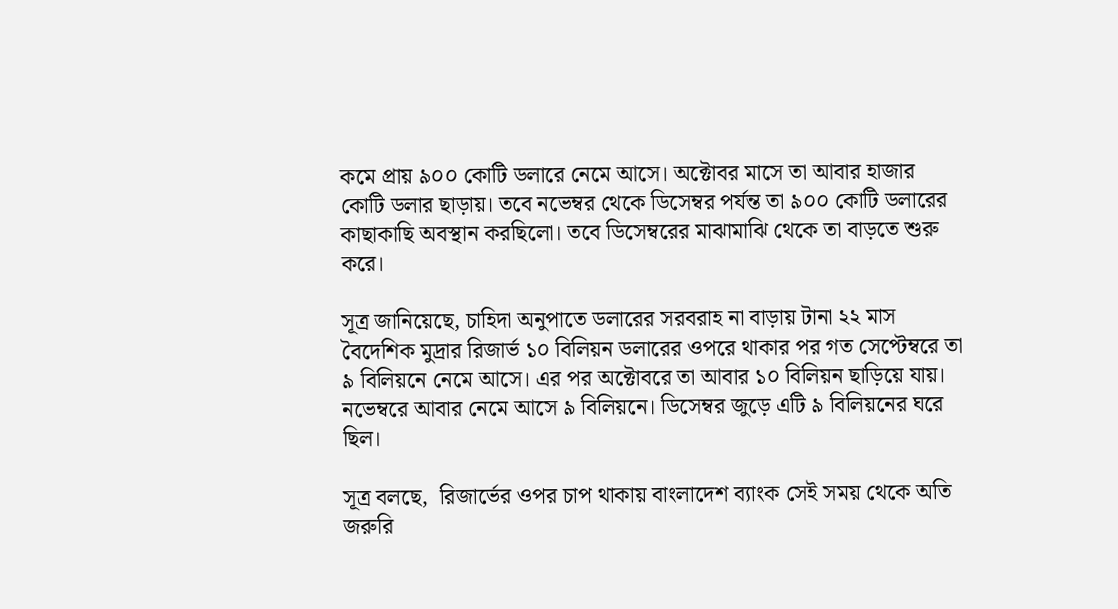কমে প্রায় ৯০০ কোটি ডলারে নেমে আসে। অক্টোবর মাসে তা আবার হাজার কোটি ডলার ছাড়ায়। তবে নভেম্বর থেকে ডিসেম্বর পর্যন্ত তা ৯০০ কোটি ডলারের কাছাকাছি অবস্থান করছিলো। তবে ডিসেম্বরের মাঝামাঝি থেকে তা বাড়তে শুরু করে।

সূত্র জানিয়েছে, চাহিদা অনুপাতে ডলারের সরবরাহ না বাড়ায় টানা ২২ মাস বৈদেশিক মুদ্রার রিজার্ভ ১০ বিলিয়ন ডলারের ওপরে থাকার পর গত সেপ্টেম্বরে তা ৯ বিলিয়নে নেমে আসে। এর পর অক্টোবরে তা আবার ১০ বিলিয়ন ছাড়িয়ে যায়। নভেম্বরে আবার নেমে আসে ৯ বিলিয়নে। ডিসেম্বর জুড়ে এটি ৯ বিলিয়নের ঘরে ছিল।

সূত্র বলছে,  রিজার্ভের ওপর চাপ থাকায় বাংলাদেশ ব্যাংক সেই সময় থেকে অতি জরুরি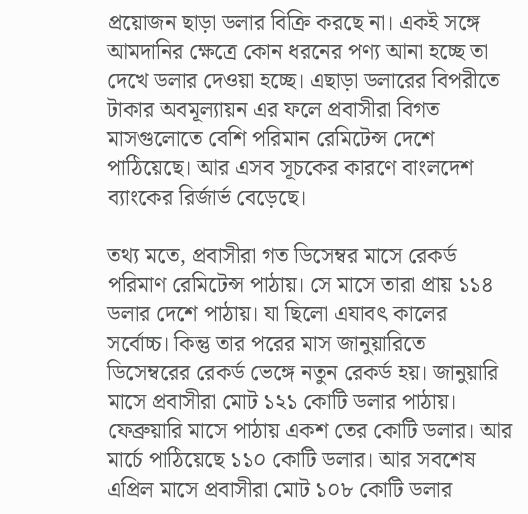প্রয়োজন ছাড়া ডলার বিক্রি করছে না। একই সঙ্গে আমদানির ক্ষেত্রে কোন ধরনের পণ্য আনা হচ্ছে তা দেখে ডলার দেওয়া হচ্ছে। এছাড়া ডলারের বিপরীতে টাকার অবমূল্যায়ন এর ফলে প্রবাসীরা বিগত মাসগুলোতে বেশি পরিমান রেমিটেন্স দেশে পাঠিয়েছে। আর এসব সূচকের কারণে বাংলদেশ ব্যাংকের রির্জার্ভ বেড়েছে।

তথ্য মতে, প্রবাসীরা গত ডিসেম্বর মাসে রেকর্ড পরিমাণ রেমিটেন্স পাঠায়। সে মাসে তারা প্রায় ১১৪ ডলার দেশে পাঠায়। যা ছিলো এযাবৎ কালের সর্বোচ্চ। কিন্তু তার পরের মাস জানুয়ারিতে ডিসেম্বরের রেকর্ড ভেঙ্গে নতুন রেকর্ড হয়। জানুয়ারি মাসে প্রবাসীরা মোট ১২১ কোটি ডলার পাঠায়। ফেব্রুয়ারি মাসে পাঠায় একশ তের কোটি ডলার। আর মার্চে পাঠিয়েছে ১১০ কোটি ডলার। আর সবশেষ এপ্রিল মাসে প্রবাসীরা মোট ১০৮ কোটি ডলার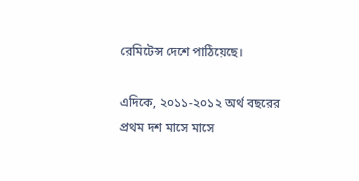রেমিটেন্স দেশে পাঠিয়েছে।

এদিকে, ২০১১-২০১২ অর্থ বছরের প্রথম দশ মাসে মাসে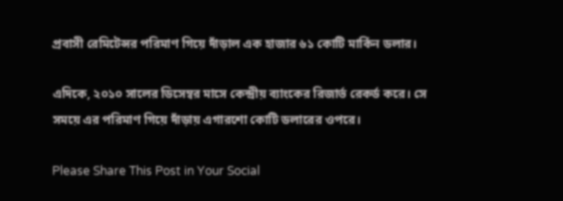প্রবাসী রেমিটেন্সর পরিমাণ গিয়ে দাঁড়াল এক হাজার ৬১ কোটি মার্কিন ডলার।

এদিকে, ২০১০ সালের ডিসেম্বর মাসে কেন্দ্রীয় ব্যাংকের রিজার্ভ রেকর্ড করে। সে সময়ে এর পরিমাণ গিয়ে দাঁড়ায় এগারশো কোটি ডলারের ওপরে।

Please Share This Post in Your Social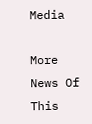Media

More News Of This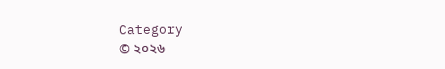Category
© ২০২৬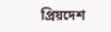প্রিয়দেশ